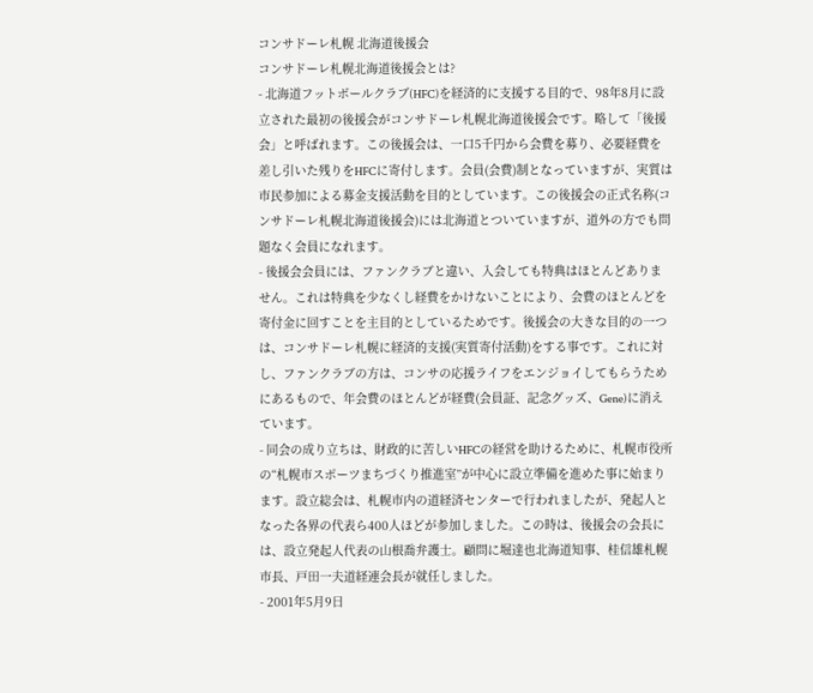コンサドーレ札幌 北海道後援会
コンサドーレ札幌北海道後援会とは?
- 北海道フットボールクラブ(HFC)を経済的に支援する目的で、98年8月に設立された最初の後援会がコンサドーレ札幌北海道後援会です。略して「後援会」と呼ばれます。この後援会は、一口5千円から会費を募り、必要経費を差し引いた残りをHFCに寄付します。会員(会費)制となっていますが、実質は市民参加による募金支援活動を目的としています。この後援会の正式名称(コンサドーレ札幌北海道後援会)には北海道とついていますが、道外の方でも問題なく会員になれます。
- 後援会会員には、ファンクラブと違い、入会しても特典はほとんどありません。これは特典を少なくし経費をかけないことにより、会費のほとんどを寄付金に回すことを主目的としているためです。後援会の大きな目的の一つは、コンサドーレ札幌に経済的支援(実質寄付活動)をする事です。これに対し、ファンクラブの方は、コンサの応援ライフをエンジョイしてもらうためにあるもので、年会費のほとんどが経費(会員証、記念グッズ、Gene)に消えています。
- 同会の成り立ちは、財政的に苦しいHFCの経営を助けるために、札幌市役所の“札幌市スポーツまちづくり推進室”が中心に設立準備を進めた事に始まります。設立総会は、札幌市内の道経済センターで行われましたが、発起人となった各界の代表ら400人ほどが参加しました。この時は、後援会の会長には、設立発起人代表の山根喬弁護士。顧問に堀達也北海道知事、桂信雄札幌市長、戸田一夫道経連会長が就任しました。
- 2001年5月9日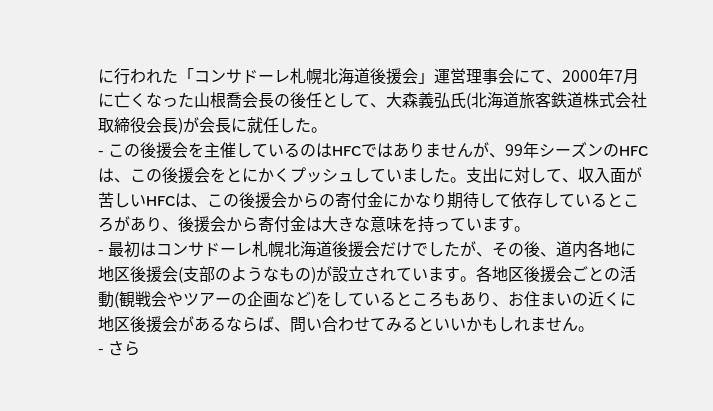に行われた「コンサドーレ札幌北海道後援会」運営理事会にて、2000年7月に亡くなった山根喬会長の後任として、大森義弘氏(北海道旅客鉄道株式会社取締役会長)が会長に就任した。
- この後援会を主催しているのはHFCではありませんが、99年シーズンのHFCは、この後援会をとにかくプッシュしていました。支出に対して、収入面が苦しいHFCは、この後援会からの寄付金にかなり期待して依存しているところがあり、後援会から寄付金は大きな意味を持っています。
- 最初はコンサドーレ札幌北海道後援会だけでしたが、その後、道内各地に地区後援会(支部のようなもの)が設立されています。各地区後援会ごとの活動(観戦会やツアーの企画など)をしているところもあり、お住まいの近くに地区後援会があるならば、問い合わせてみるといいかもしれません。
- さら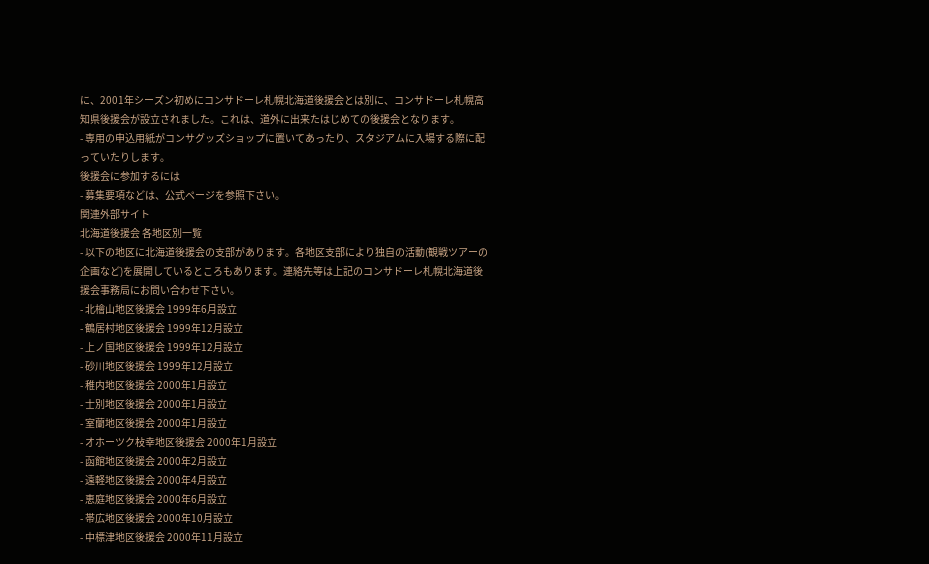に、2001年シーズン初めにコンサドーレ札幌北海道後援会とは別に、コンサドーレ札幌高知県後援会が設立されました。これは、道外に出来たはじめての後援会となります。
- 専用の申込用紙がコンサグッズショップに置いてあったり、スタジアムに入場する際に配っていたりします。
後援会に参加するには
- 募集要項などは、公式ページを参照下さい。
関連外部サイト
北海道後援会 各地区別一覧
- 以下の地区に北海道後援会の支部があります。各地区支部により独自の活動(観戦ツアーの企画など)を展開しているところもあります。連絡先等は上記のコンサドーレ札幌北海道後援会事務局にお問い合わせ下さい。
- 北檜山地区後援会 1999年6月設立
- 鶴居村地区後援会 1999年12月設立
- 上ノ国地区後援会 1999年12月設立
- 砂川地区後援会 1999年12月設立
- 稚内地区後援会 2000年1月設立
- 士別地区後援会 2000年1月設立
- 室蘭地区後援会 2000年1月設立
- オホーツク枝幸地区後援会 2000年1月設立
- 函館地区後援会 2000年2月設立
- 遠軽地区後援会 2000年4月設立
- 恵庭地区後援会 2000年6月設立
- 帯広地区後援会 2000年10月設立
- 中標津地区後援会 2000年11月設立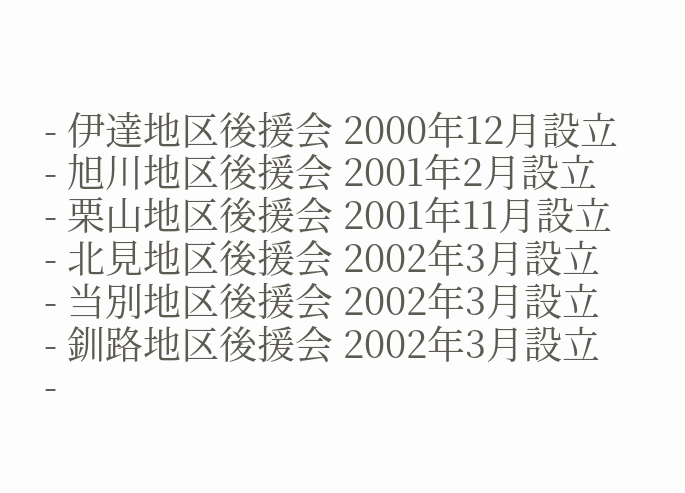- 伊達地区後援会 2000年12月設立
- 旭川地区後援会 2001年2月設立
- 栗山地区後援会 2001年11月設立
- 北見地区後援会 2002年3月設立
- 当別地区後援会 2002年3月設立
- 釧路地区後援会 2002年3月設立
-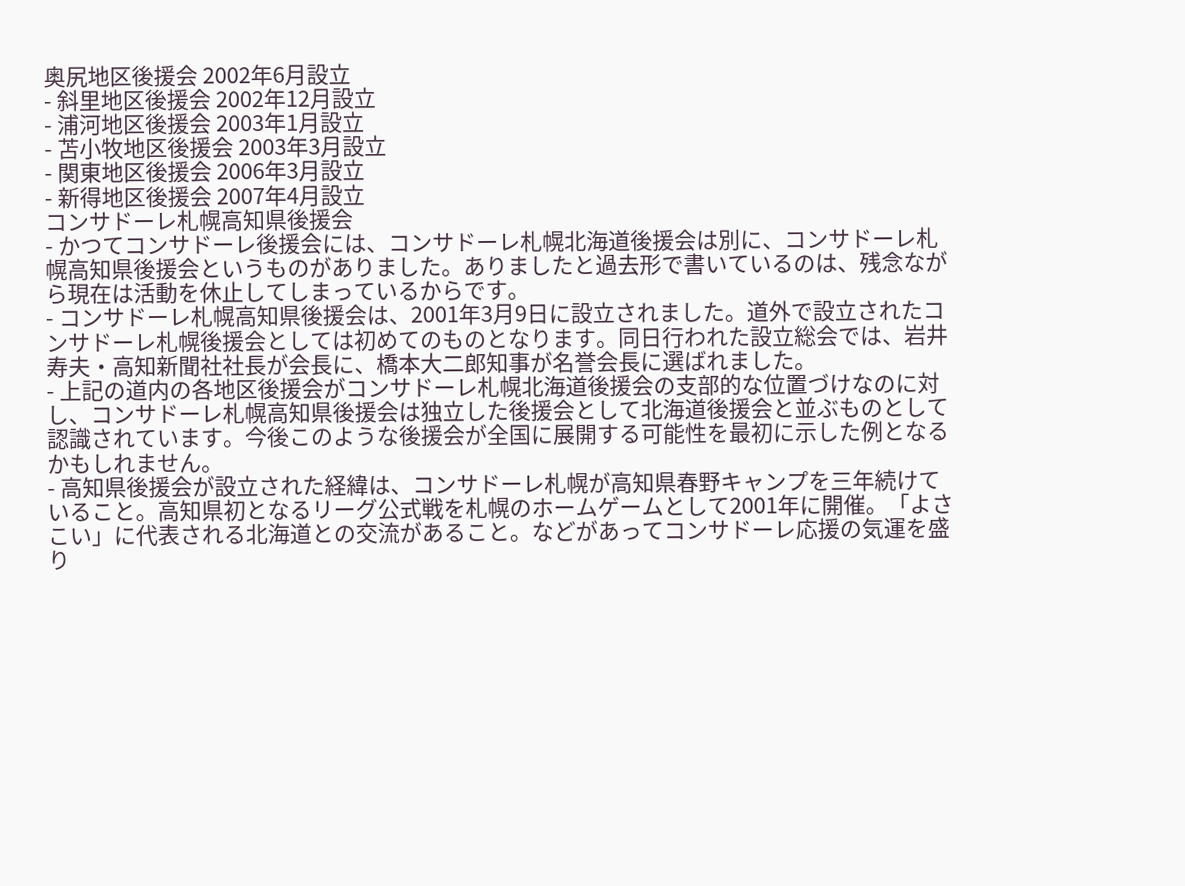奥尻地区後援会 2002年6月設立
- 斜里地区後援会 2002年12月設立
- 浦河地区後援会 2003年1月設立
- 苫小牧地区後援会 2003年3月設立
- 関東地区後援会 2006年3月設立
- 新得地区後援会 2007年4月設立
コンサドーレ札幌高知県後援会
- かつてコンサドーレ後援会には、コンサドーレ札幌北海道後援会は別に、コンサドーレ札幌高知県後援会というものがありました。ありましたと過去形で書いているのは、残念ながら現在は活動を休止してしまっているからです。
- コンサドーレ札幌高知県後援会は、2001年3月9日に設立されました。道外で設立されたコンサドーレ札幌後援会としては初めてのものとなります。同日行われた設立総会では、岩井寿夫・高知新聞社社長が会長に、橋本大二郎知事が名誉会長に選ばれました。
- 上記の道内の各地区後援会がコンサドーレ札幌北海道後援会の支部的な位置づけなのに対し、コンサドーレ札幌高知県後援会は独立した後援会として北海道後援会と並ぶものとして認識されています。今後このような後援会が全国に展開する可能性を最初に示した例となるかもしれません。
- 高知県後援会が設立された経緯は、コンサドーレ札幌が高知県春野キャンプを三年続けていること。高知県初となるリーグ公式戦を札幌のホームゲームとして2001年に開催。「よさこい」に代表される北海道との交流があること。などがあってコンサドーレ応援の気運を盛り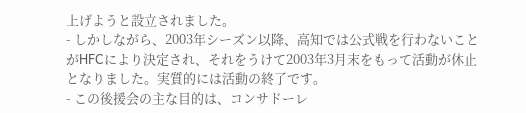上げようと設立されました。
- しかしながら、2003年シーズン以降、高知では公式戦を行わないことがHFCにより決定され、それをうけて2003年3月末をもって活動が休止となりました。実質的には活動の終了です。
- この後援会の主な目的は、コンサドーレ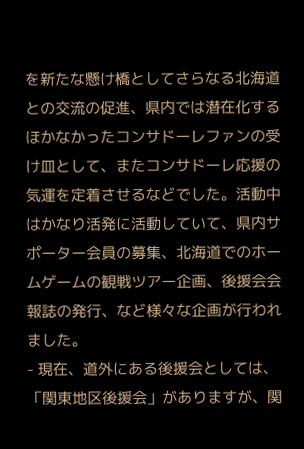を新たな懸け橋としてさらなる北海道との交流の促進、県内では潜在化するほかなかったコンサドーレファンの受け皿として、またコンサドーレ応援の気運を定着させるなどでした。活動中はかなり活発に活動していて、県内サポーター会員の募集、北海道でのホームゲームの観戦ツアー企画、後援会会報誌の発行、など様々な企画が行われました。
- 現在、道外にある後援会としては、「関東地区後援会」がありますが、関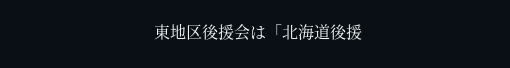東地区後援会は「北海道後援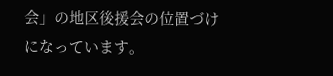会」の地区後援会の位置づけになっています。